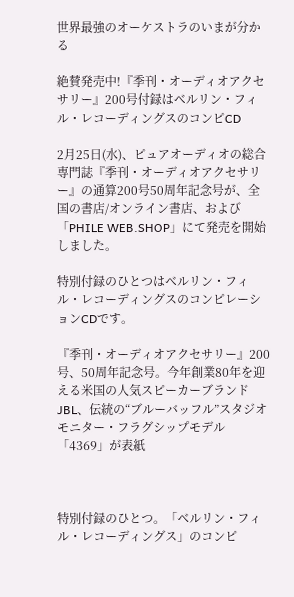世界最強のオーケストラのいまが分かる

絶賛発売中!『季刊・オーディオアクセサリー』200号付録はベルリン・フィル・レコーディングスのコンピCD

2月25日(水)、ピュアオーディオの総合専門誌『季刊・オーディオアクセサリー』の通算200号50周年記念号が、全国の書店/オンライン書店、および「PHILE WEB.SHOP」にて発売を開始しました。

特別付録のひとつはベルリン・フィル・レコーディングスのコンピレーションCDです。

『季刊・オーディオアクセサリー』200号、50周年記念号。今年創業80年を迎える米国の人気スピーカーブランドJBL、伝統の“ブルーバッフル”スタジオモニター・フラグシップモデル「4369」が表紙



特別付録のひとつ。「ベルリン・フィル・レコーディングス」のコンピ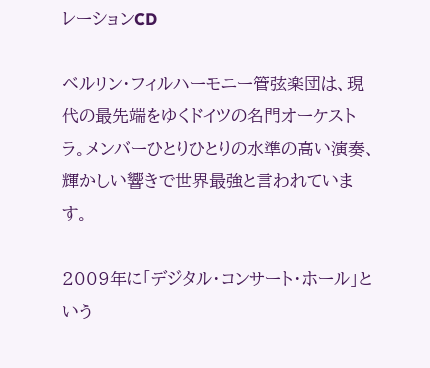レーションCD

ベルリン・フィルハーモニー管弦楽団は、現代の最先端をゆくドイツの名門オーケストラ。メンバーひとりひとりの水準の高い演奏、輝かしい響きで世界最強と言われています。

2009年に「デジタル・コンサート・ホール」という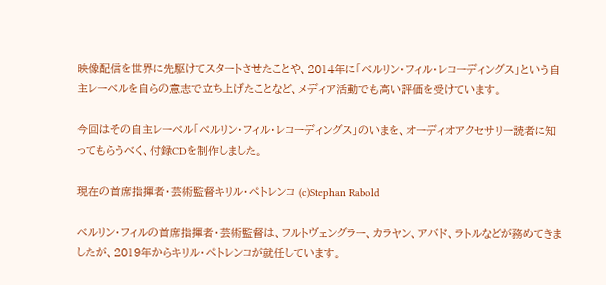映像配信を世界に先駆けてスタートさせたことや、2014年に「ベルリン・フィル・レコーディングス」という自主レーベルを自らの意志で立ち上げたことなど、メディア活動でも高い評価を受けています。

今回はその自主レーベル「ベルリン・フィル・レコーディングス」のいまを、オーディオアクセサリー読者に知ってもらうべく、付録CDを制作しました。

現在の首席指揮者・芸術監督キリル・ペトレンコ (c)Stephan Rabold

ベルリン・フィルの首席指揮者・芸術監督は、フルトヴェングラー、カラヤン、アバド、ラトルなどが務めてきましたが、2019年からキリル・ペトレンコが就任しています。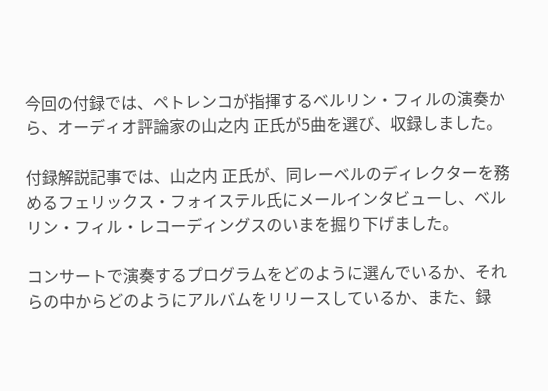今回の付録では、ペトレンコが指揮するベルリン・フィルの演奏から、オーディオ評論家の山之内 正氏が5曲を選び、収録しました。

付録解説記事では、山之内 正氏が、同レーベルのディレクターを務めるフェリックス・フォイステル氏にメールインタビューし、ベルリン・フィル・レコーディングスのいまを掘り下げました。

コンサートで演奏するプログラムをどのように選んでいるか、それらの中からどのようにアルバムをリリースしているか、また、録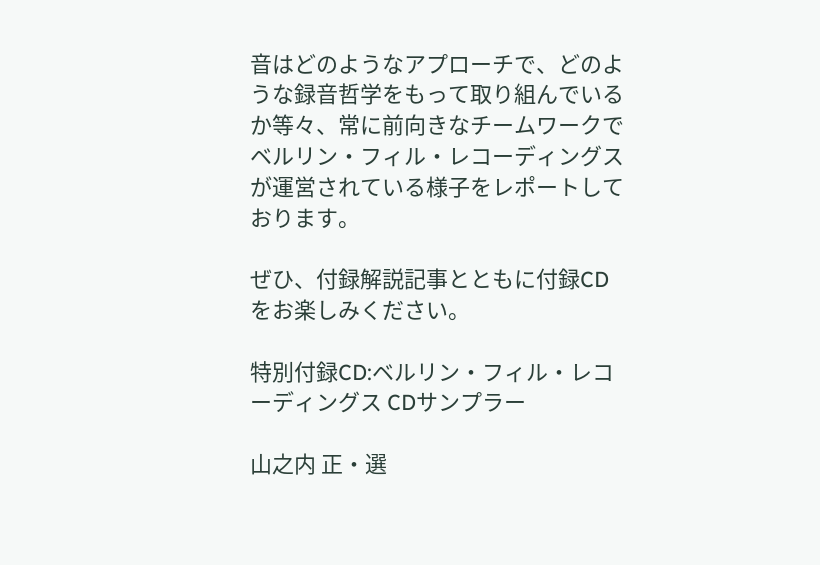音はどのようなアプローチで、どのような録音哲学をもって取り組んでいるか等々、常に前向きなチームワークでベルリン・フィル・レコーディングスが運営されている様子をレポートしております。

ぜひ、付録解説記事とともに付録CDをお楽しみください。

特別付録CD:ベルリン・フィル・レコーディングス CDサンプラー

山之内 正・選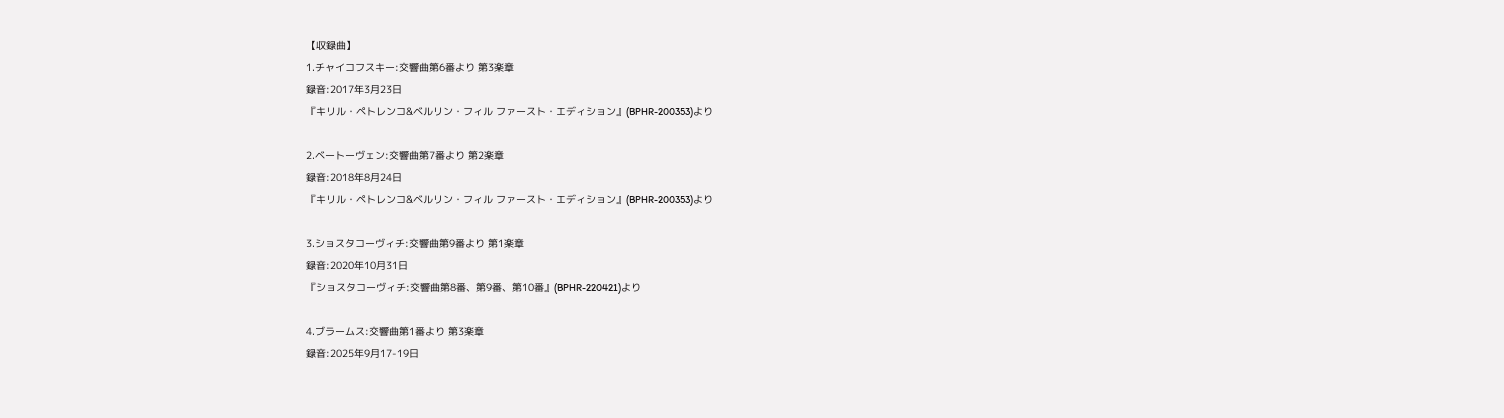【収録曲】
1.チャイコフスキー:交響曲第6番より 第3楽章
録音:2017年3月23日
『キリル・ペトレンコ&ベルリン・フィル ファースト・エディション』(BPHR-200353)より

2.ベートーヴェン:交響曲第7番より 第2楽章
録音:2018年8月24日
『キリル・ペトレンコ&ベルリン・フィル ファースト・エディション』(BPHR-200353)より

3.ショスタコーヴィチ:交響曲第9番より 第1楽章
録音:2020年10月31日
『ショスタコーヴィチ:交響曲第8番、第9番、第10番』(BPHR-220421)より

4.ブラームス:交響曲第1番より 第3楽章
録音:2025年9月17-19日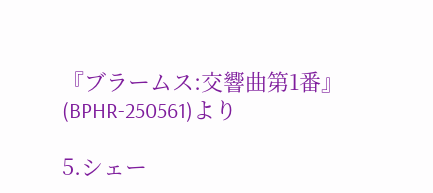『ブラームス:交響曲第1番』(BPHR-250561)より

5.シェー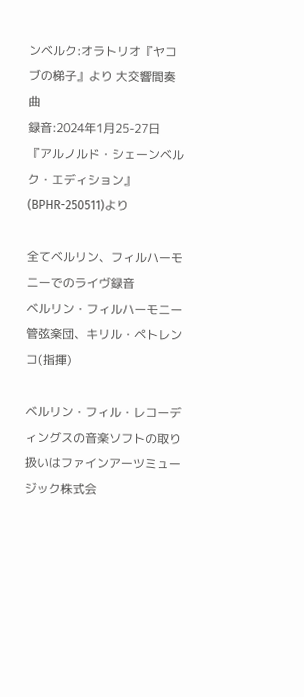ンベルク:オラトリオ『ヤコブの梯子』より 大交響間奏曲
録音:2024年1月25-27日
『アルノルド・シェーンベルク・エディション』(BPHR-250511)より

全てベルリン、フィルハーモニーでのライヴ録音
ベルリン・フィルハーモニー管弦楽団、キリル・ペトレンコ(指揮)

ベルリン・フィル・レコーディングスの音楽ソフトの取り扱いはファインアーツミュージック株式会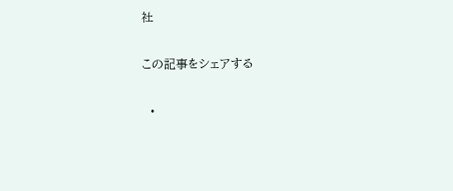社

この記事をシェアする

  •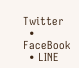Twitter
  • FaceBook
  • LINE